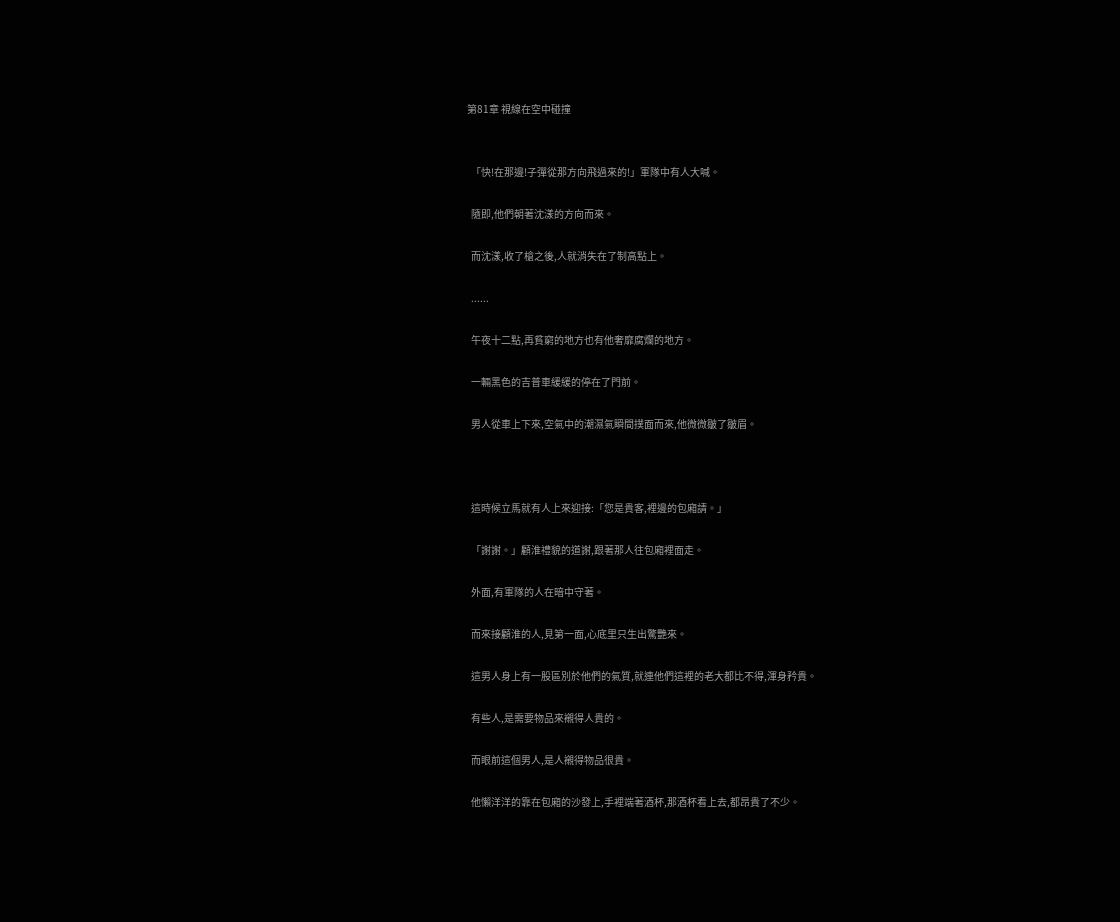第81章 視線在空中碰撞


  「快!在那邊!子彈從那方向飛過來的!」軍隊中有人大喊。

  隨即,他們朝著沈漾的方向而來。

  而沈漾,收了槍之後,人就消失在了制高點上。

  ......

  午夜十二點,再貧窮的地方也有他奢靡腐爛的地方。

  一輛黑色的吉普車緩緩的停在了門前。

  男人從車上下來,空氣中的潮濕氣瞬間撲面而來,他微微皺了皺眉。



  這時候立馬就有人上來迎接:「您是貴客,裡邊的包廂請。」

  「謝謝。」顧淮禮貌的道謝,跟著那人往包廂裡面走。

  外面,有軍隊的人在暗中守著。

  而來接顧淮的人,見第一面,心底里只生出驚艷來。

  這男人身上有一股區別於他們的氣質,就連他們這裡的老大都比不得,渾身矜貴。

  有些人,是需要物品來襯得人貴的。

  而眼前這個男人,是人襯得物品很貴。

  他懶洋洋的靠在包廂的沙發上,手裡端著酒杯,那酒杯看上去,都昂貴了不少。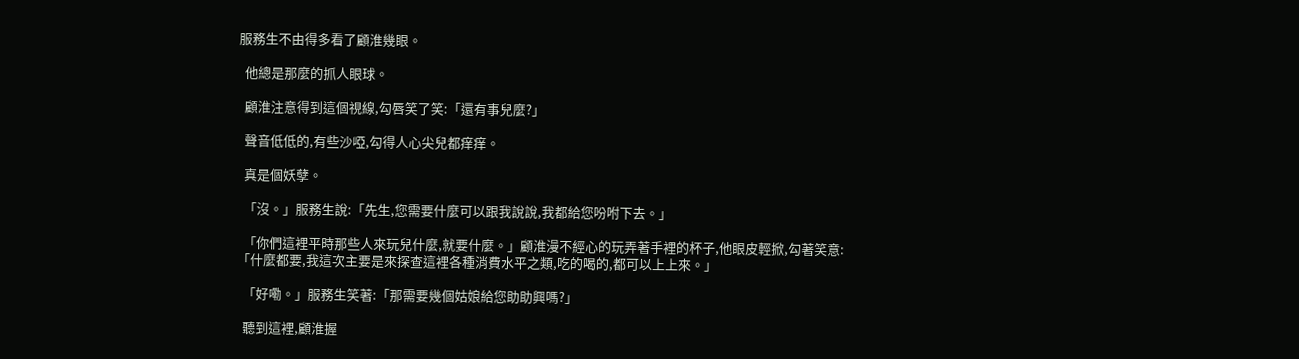服務生不由得多看了顧淮幾眼。

  他總是那麼的抓人眼球。

  顧淮注意得到這個視線,勾唇笑了笑:「還有事兒麼?」

  聲音低低的,有些沙啞,勾得人心尖兒都痒痒。

  真是個妖孽。

  「沒。」服務生說:「先生,您需要什麼可以跟我說說,我都給您吩咐下去。」

  「你們這裡平時那些人來玩兒什麼,就要什麼。」顧淮漫不經心的玩弄著手裡的杯子,他眼皮輕掀,勾著笑意:「什麼都要,我這次主要是來探查這裡各種消費水平之類,吃的喝的,都可以上上來。」

  「好嘞。」服務生笑著:「那需要幾個姑娘給您助助興嗎?」

  聽到這裡,顧淮握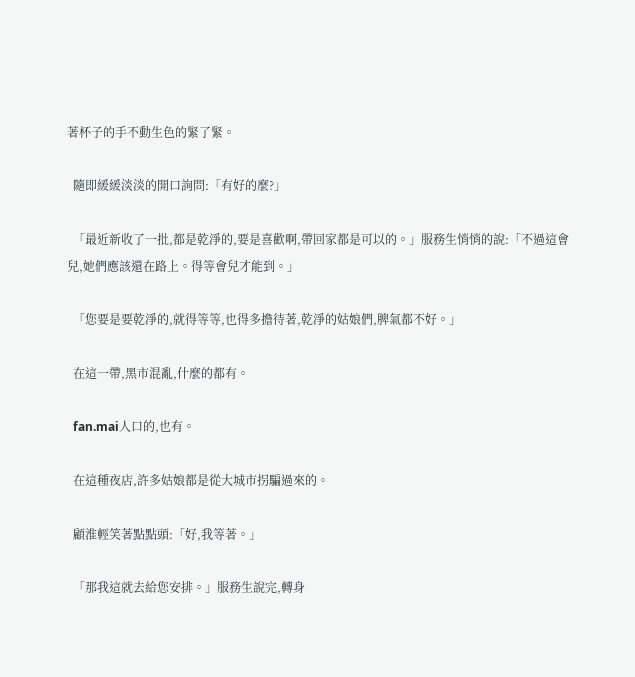著杯子的手不動生色的緊了緊。

  隨即緩緩淡淡的開口詢問:「有好的麼?」

  「最近新收了一批,都是乾淨的,要是喜歡啊,帶回家都是可以的。」服務生悄悄的說:「不過這會兒,她們應該還在路上。得等會兒才能到。」

  「您要是要乾淨的,就得等等,也得多擔待著,乾淨的姑娘們,脾氣都不好。」

  在這一帶,黑市混亂,什麼的都有。

  fan.mai人口的,也有。

  在這種夜店,許多姑娘都是從大城市拐騙過來的。

  顧淮輕笑著點點頭:「好,我等著。」

  「那我這就去給您安排。」服務生說完,轉身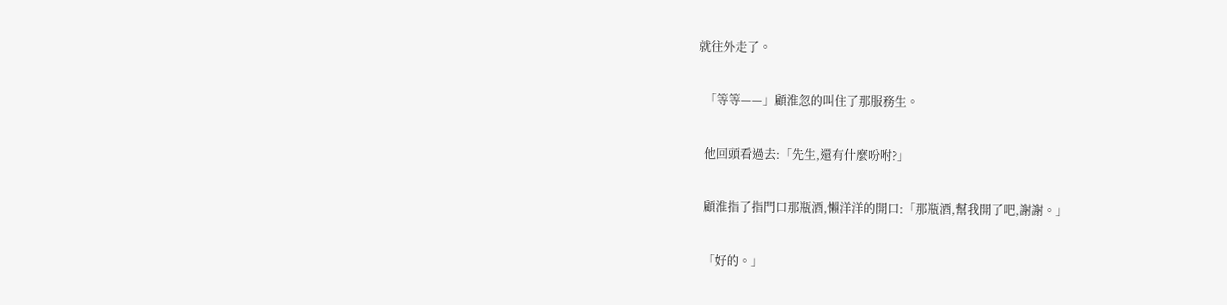就往外走了。

  「等等——」顧淮忽的叫住了那服務生。

  他回頭看過去:「先生,還有什麼吩咐?」

  顧淮指了指門口那瓶酒,懶洋洋的開口:「那瓶酒,幫我開了吧,謝謝。」

  「好的。」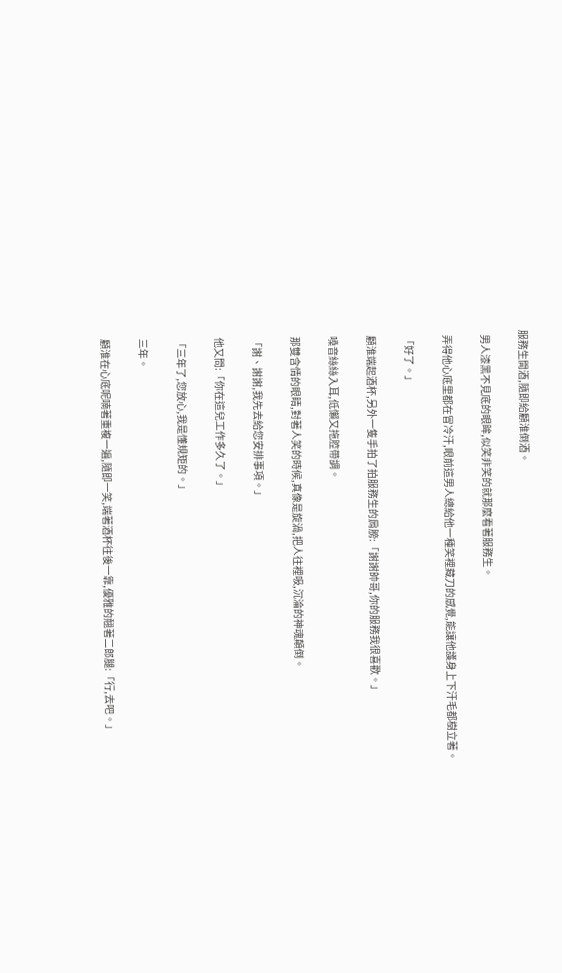服務生開酒,隨即給顧淮倒酒。

  男人漆黑不見底的眼眸,似笑非笑的就那麼看著服務生。

  弄得他心底里都在冒冷汗,眼前這男人總給他一種笑裡藏刀的感覺,能讓他護身上下汗毛都樹立著。

  「好了。」

  顧淮端起酒杯,另外一隻手拍了拍服務生的肩膀:「謝謝帥哥,你的服務我很喜歡。」

  嗓音絲絲入耳,低懶又拖腔帶調。

  那雙含情的眼睛,對著人笑的時候,真像是旋渦,把人往裡吸,沉淪的神魂顛倒。

  「謝、謝謝,我先去給您安排事項。」

  他又問:「你在這兒工作多久了。」

  「三年了,您放心,我是懂規矩的。」

  三年。

  顧淮在心底呢喃著重複一遍,隨即一笑,端著酒杯往後一靠,優雅的翹著二郎腿:「行,去吧。」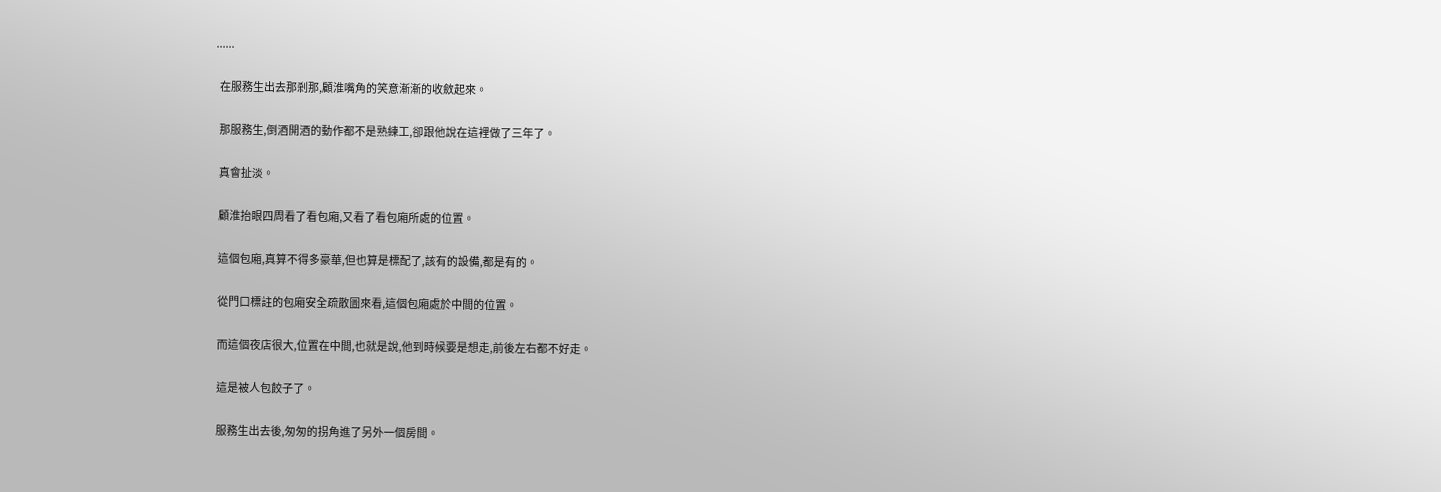......

  在服務生出去那剎那,顧淮嘴角的笑意漸漸的收斂起來。

  那服務生,倒酒開酒的動作都不是熟練工,卻跟他說在這裡做了三年了。

  真會扯淡。

  顧淮抬眼四周看了看包廂,又看了看包廂所處的位置。

  這個包廂,真算不得多豪華,但也算是標配了,該有的設備,都是有的。

  從門口標註的包廂安全疏散圖來看,這個包廂處於中間的位置。

  而這個夜店很大,位置在中間,也就是說,他到時候要是想走,前後左右都不好走。

  這是被人包餃子了。

  服務生出去後,匆匆的拐角進了另外一個房間。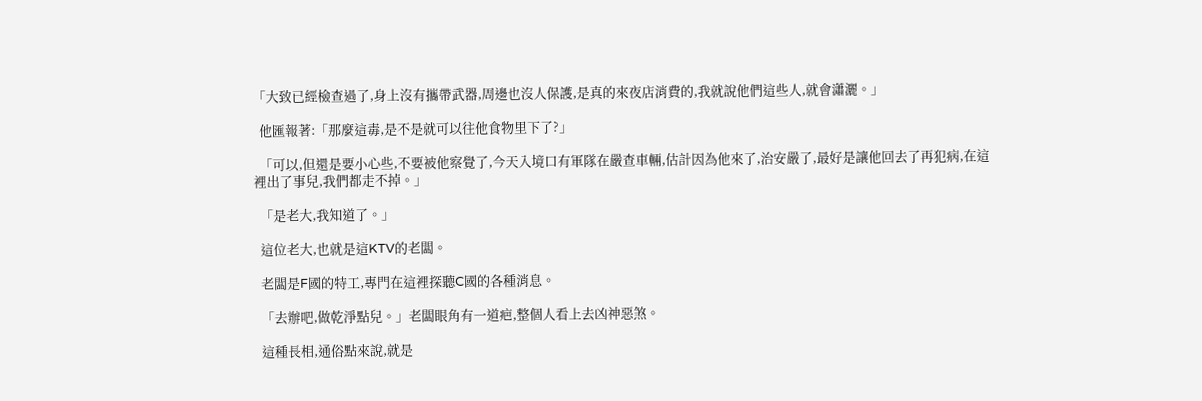「大致已經檢查過了,身上沒有攜帶武器,周邊也沒人保護,是真的來夜店消費的,我就說他們這些人,就會瀟灑。」

  他匯報著:「那麼這毒,是不是就可以往他食物里下了?」

  「可以,但還是要小心些,不要被他察覺了,今天入境口有軍隊在嚴查車輛,估計因為他來了,治安嚴了,最好是讓他回去了再犯病,在這裡出了事兒,我們都走不掉。」

  「是老大,我知道了。」

  這位老大,也就是這KTV的老闆。

  老闆是F國的特工,專門在這裡探聽C國的各種消息。

  「去辦吧,做乾淨點兒。」老闆眼角有一道疤,整個人看上去凶神惡煞。

  這種長相,通俗點來說,就是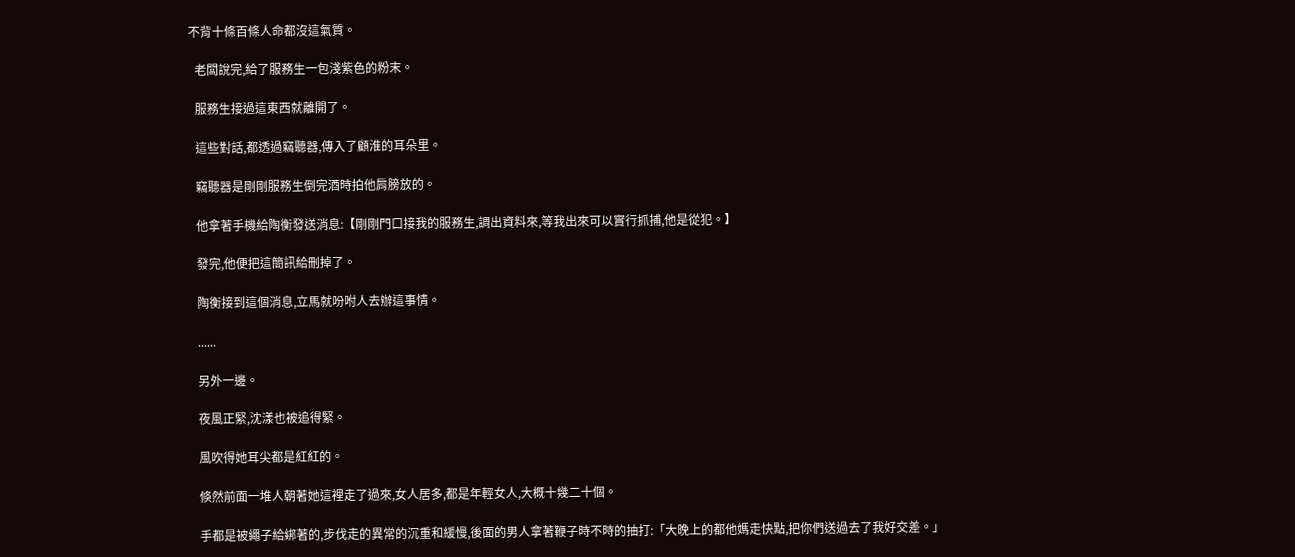不背十條百條人命都沒這氣質。

  老闆說完,給了服務生一包淺紫色的粉末。

  服務生接過這東西就離開了。

  這些對話,都透過竊聽器,傳入了顧淮的耳朵里。

  竊聽器是剛剛服務生倒完酒時拍他肩膀放的。

  他拿著手機給陶衡發送消息:【剛剛門口接我的服務生,調出資料來,等我出來可以實行抓捕,他是從犯。】

  發完,他便把這簡訊給刪掉了。

  陶衡接到這個消息,立馬就吩咐人去辦這事情。

  ......

  另外一邊。

  夜風正緊,沈漾也被追得緊。

  風吹得她耳尖都是紅紅的。

  倏然前面一堆人朝著她這裡走了過來,女人居多,都是年輕女人,大概十幾二十個。

  手都是被繩子給綁著的,步伐走的異常的沉重和緩慢,後面的男人拿著鞭子時不時的抽打:「大晚上的都他媽走快點,把你們送過去了我好交差。」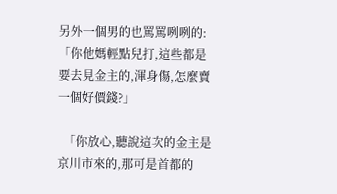另外一個男的也罵罵咧咧的:「你他媽輕點兒打,這些都是要去見金主的,渾身傷,怎麼賣一個好價錢?」

  「你放心,聽說這次的金主是京川市來的,那可是首都的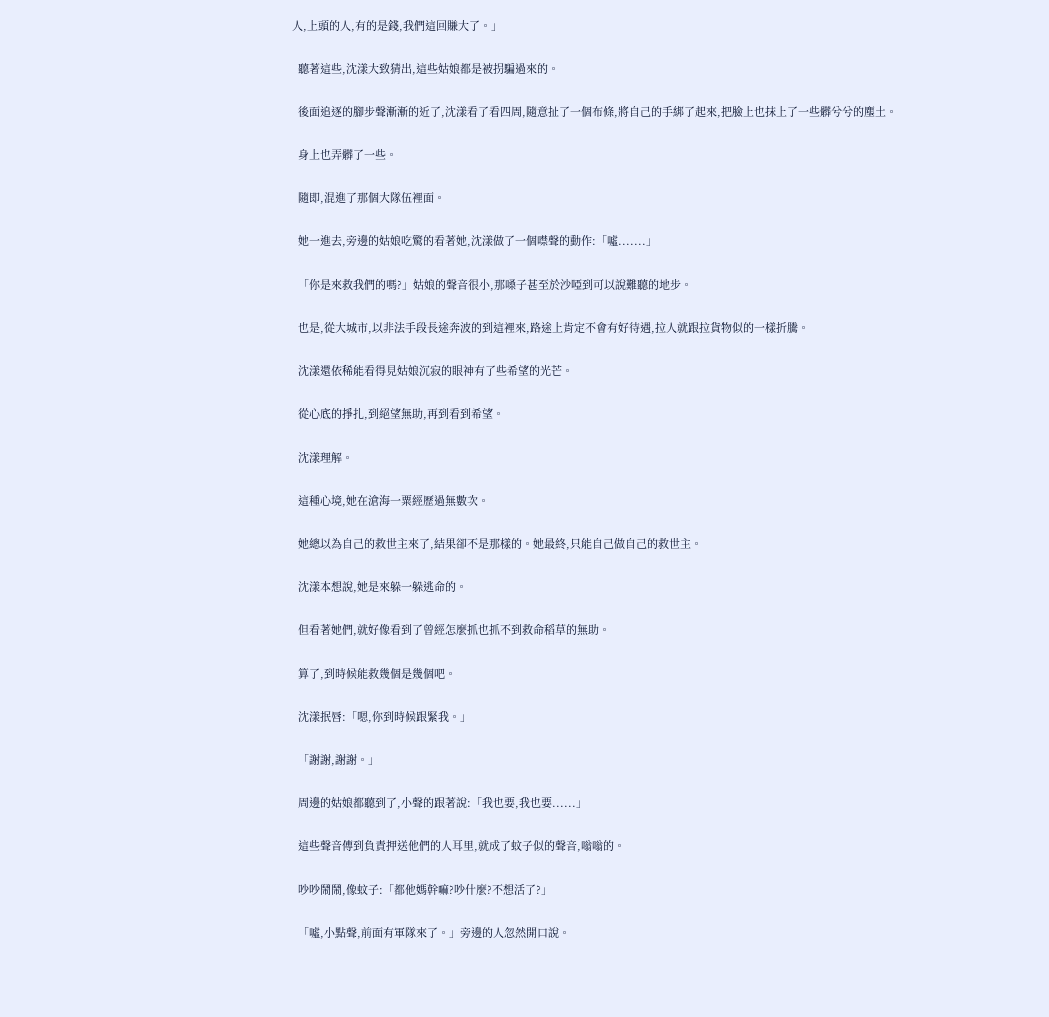人,上頭的人,有的是錢,我們這回賺大了。」

  聽著這些,沈漾大致猜出,這些姑娘都是被拐騙過來的。

  後面追逐的腳步聲漸漸的近了,沈漾看了看四周,隨意扯了一個布條,將自己的手綁了起來,把臉上也抹上了一些髒兮兮的塵土。

  身上也弄髒了一些。

  隨即,混進了那個大隊伍裡面。

  她一進去,旁邊的姑娘吃驚的看著她,沈漾做了一個噤聲的動作:「噓.......」

  「你是來救我們的嗎?」姑娘的聲音很小,那嗓子甚至於沙啞到可以說難聽的地步。

  也是,從大城市,以非法手段長途奔波的到這裡來,路途上肯定不會有好待遇,拉人就跟拉貨物似的一樣折騰。

  沈漾還依稀能看得見姑娘沉寂的眼神有了些希望的光芒。

  從心底的掙扎,到絕望無助,再到看到希望。

  沈漾理解。

  這種心境,她在滄海一粟經歷過無數次。

  她總以為自己的救世主來了,結果卻不是那樣的。她最終,只能自己做自己的救世主。

  沈漾本想說,她是來躲一躲逃命的。

  但看著她們,就好像看到了曾經怎麼抓也抓不到救命稻草的無助。

  算了,到時候能救幾個是幾個吧。

  沈漾抿唇:「嗯,你到時候跟緊我。」

  「謝謝,謝謝。」

  周邊的姑娘都聽到了,小聲的跟著說:「我也要,我也要......」

  這些聲音傳到負責押送他們的人耳里,就成了蚊子似的聲音,嗡嗡的。

  吵吵鬧鬧,像蚊子:「都他媽幹嘛?吵什麼?不想活了?」

  「噓,小點聲,前面有軍隊來了。」旁邊的人忽然開口說。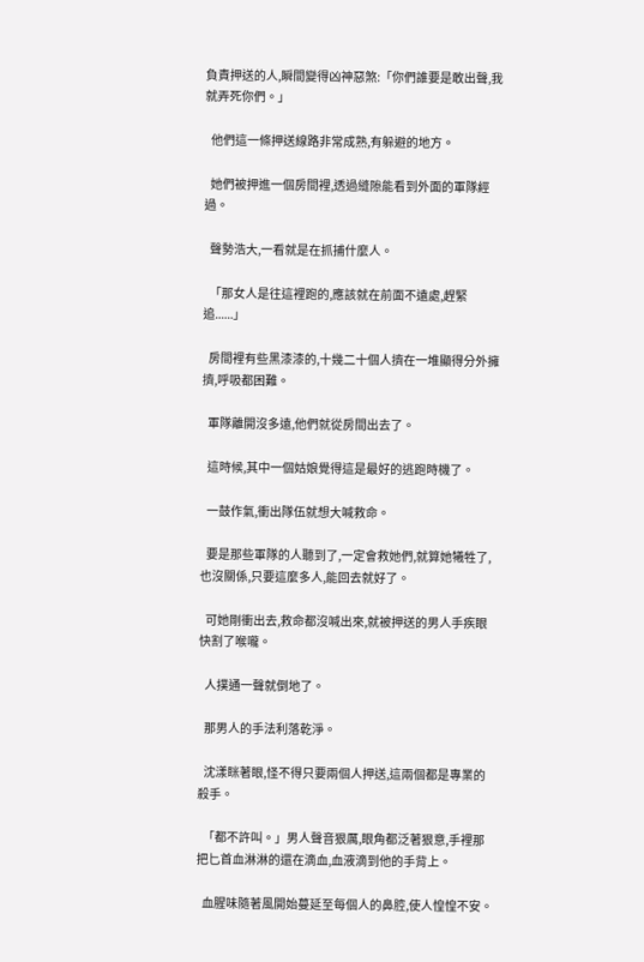負責押送的人,瞬間變得凶神惡煞:「你們誰要是敢出聲,我就弄死你們。」

  他們這一條押送線路非常成熟,有躲避的地方。

  她們被押進一個房間裡,透過縫隙能看到外面的軍隊經過。

  聲勢浩大,一看就是在抓捕什麼人。

  「那女人是往這裡跑的,應該就在前面不遠處,趕緊追......」

  房間裡有些黑漆漆的,十幾二十個人擠在一堆顯得分外擁擠,呼吸都困難。

  軍隊離開沒多遠,他們就從房間出去了。

  這時候,其中一個姑娘覺得這是最好的逃跑時機了。

  一鼓作氣,衝出隊伍就想大喊救命。

  要是那些軍隊的人聽到了,一定會救她們,就算她犧牲了,也沒關係,只要這麼多人,能回去就好了。

  可她剛衝出去,救命都沒喊出來,就被押送的男人手疾眼快割了喉嚨。

  人撲通一聲就倒地了。

  那男人的手法利落乾淨。

  沈漾眯著眼,怪不得只要兩個人押送,這兩個都是專業的殺手。

  「都不許叫。」男人聲音狠厲,眼角都泛著狠意,手裡那把匕首血淋淋的還在滴血,血液滴到他的手背上。

  血腥味隨著風開始蔓延至每個人的鼻腔,使人惶惶不安。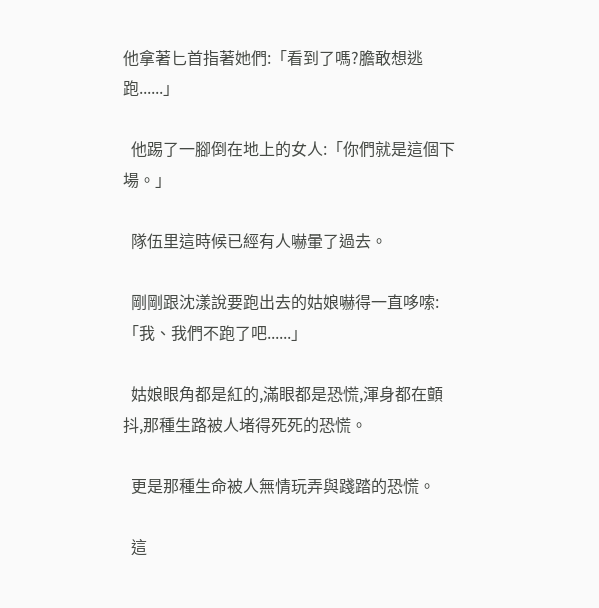他拿著匕首指著她們:「看到了嗎?膽敢想逃跑......」

  他踢了一腳倒在地上的女人:「你們就是這個下場。」

  隊伍里這時候已經有人嚇暈了過去。

  剛剛跟沈漾說要跑出去的姑娘嚇得一直哆嗦:「我、我們不跑了吧......」

  姑娘眼角都是紅的,滿眼都是恐慌,渾身都在顫抖,那種生路被人堵得死死的恐慌。

  更是那種生命被人無情玩弄與踐踏的恐慌。

  這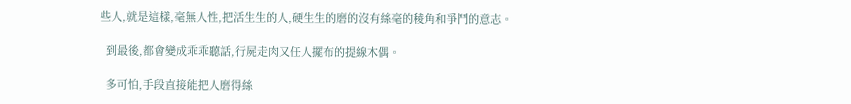些人,就是這樣,毫無人性,把活生生的人,硬生生的磨的沒有絲毫的稜角和爭鬥的意志。

  到最後,都會變成乖乖聽話,行屍走肉又任人擺布的提線木偶。

  多可怕,手段直接能把人磨得絲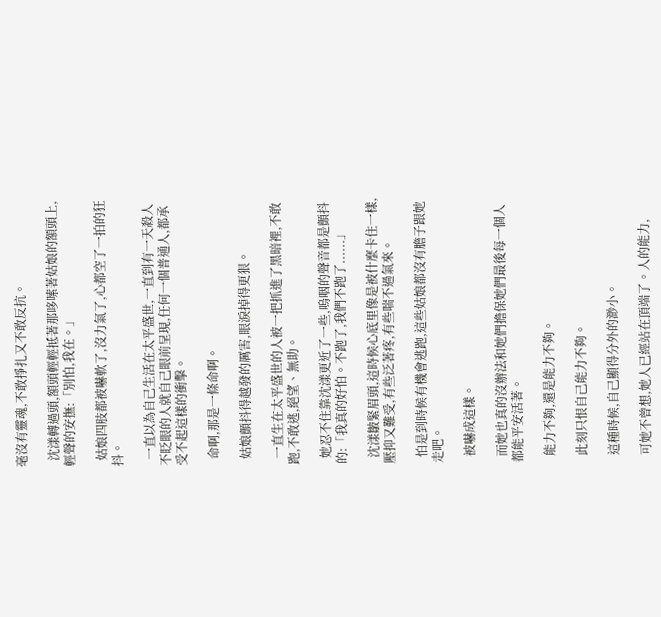毫沒有靈魂,不敢掙扎又不敢反抗。

  沈漾轉過頭,額頭輕輕抵著那哆嗦著姑娘的額頭上,輕聲的安撫:「別怕,我在。」

  姑娘四肢都被嚇軟了,沒力氣了,心都空了一拍的狂抖。

  一直以為自己生活在太平盛世,一直到有一天殺人不眨眼的人就自己眼前呈現,任何一個普通人,都承受不起這樣的衝擊。

  命啊,那是一條命啊。

  姑娘顫抖得越發的厲害,眼淚掉得更狠。

  一直生在太平盛世的人被一把抓進了黑暗裡,不敢跑,不敢逃,絕望、無助。

  她忍不住靠沈漾更近了一些,嗚咽的聲音都是顫抖的:「我真的好怕。不跑了,我們不跑了......」

  沈漾皺緊眉頭,這時候心底里像是被什麼卡住一樣,壓抑又難受,有些泛著疼,有些喘不過氣來。

  怕是到時候有機會逃跑,這些姑娘都沒有膽子跟她走吧。

  被嚇成這樣。

  而她也真的沒辦法和她們擔保她們最後每一個人都能平安活著。

  能力不夠,還是能力不夠。

  此刻只恨自己能力不夠。

  這種時候,自己顯得分外的渺小。

  可她不曾想,她人已經站在頂端了。人的能力,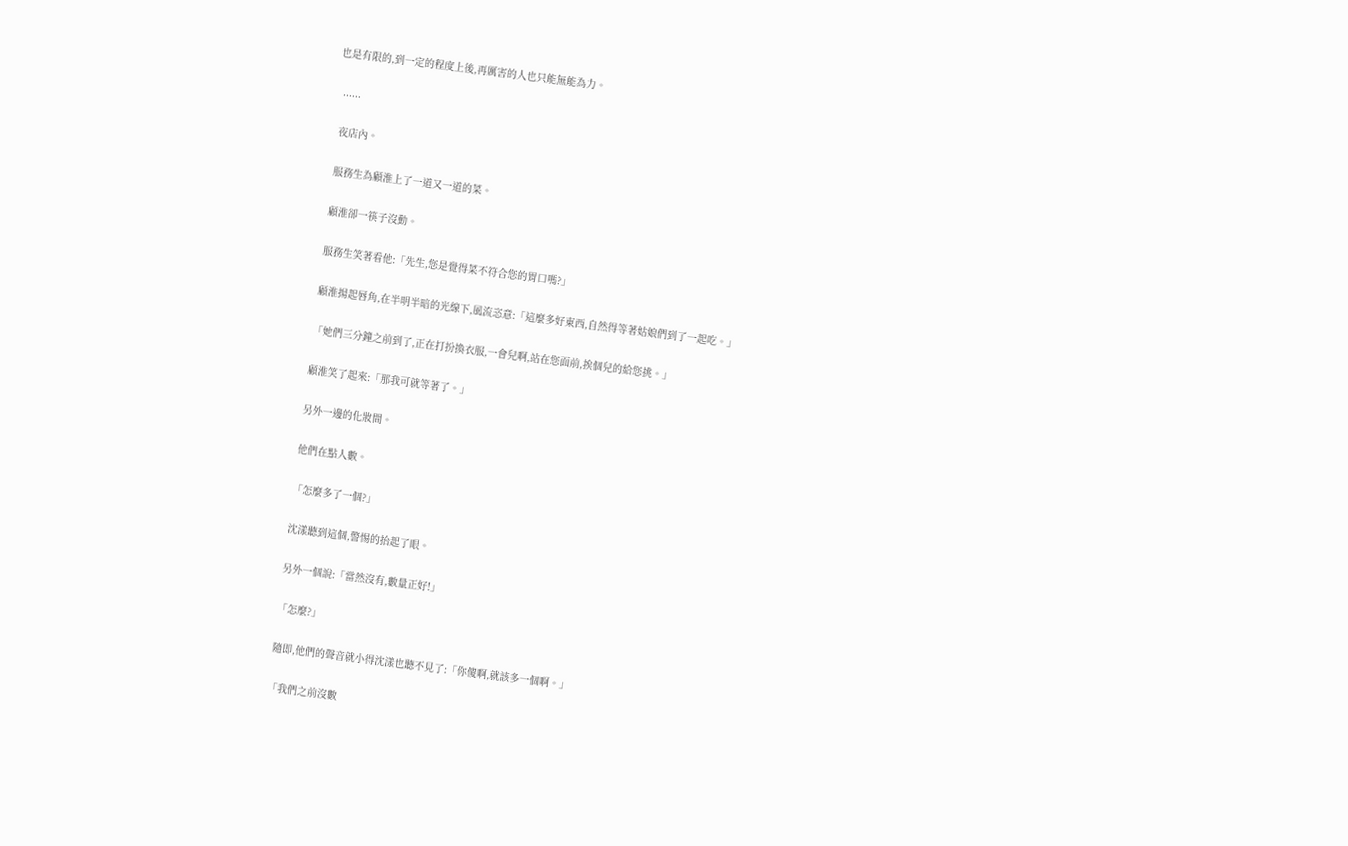也是有限的,到一定的程度上後,再厲害的人也只能無能為力。

  ......

  夜店內。

  服務生為顧淮上了一道又一道的菜。

  顧淮卻一筷子沒動。

  服務生笑著看他:「先生,您是覺得菜不符合您的胃口嗎?」

  顧淮揚起唇角,在半明半暗的光線下,風流恣意:「這麼多好東西,自然得等著姑娘們到了一起吃。」

  「她們三分鐘之前到了,正在打扮換衣服,一會兒啊,站在您面前,挨個兒的給您挑。」

  顧淮笑了起來:「那我可就等著了。」

  另外一邊的化妝間。

  他們在點人數。

  「怎麼多了一個?」

  沈漾聽到這個,警惕的抬起了眼。

  另外一個說:「當然沒有,數量正好!」

  「怎麼?」

  隨即,他們的聲音就小得沈漾也聽不見了:「你傻啊,就該多一個啊。」

  「我們之前沒數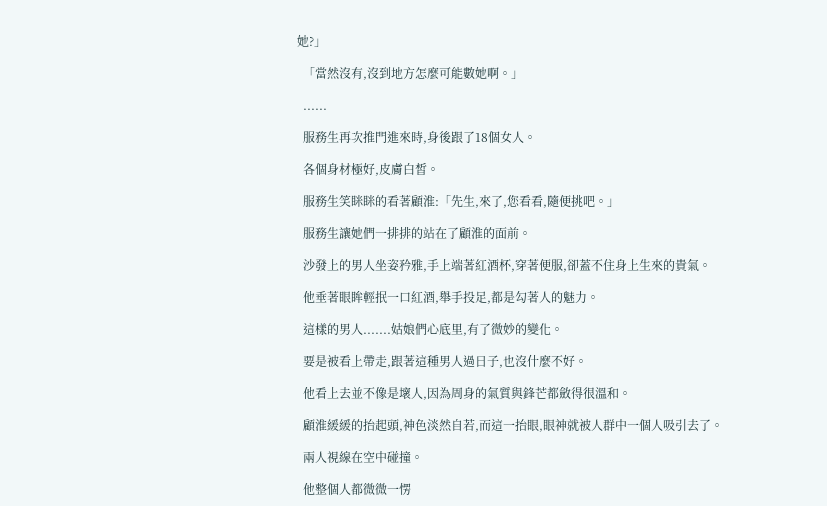她?」

  「當然沒有,沒到地方怎麼可能數她啊。」

  ......

  服務生再次推門進來時,身後跟了18個女人。

  各個身材極好,皮膚白皙。

  服務生笑眯眯的看著顧淮:「先生,來了,您看看,隨便挑吧。」

  服務生讓她們一排排的站在了顧淮的面前。

  沙發上的男人坐姿矜雅,手上端著紅酒杯,穿著便服,卻蓋不住身上生來的貴氣。

  他垂著眼眸輕抿一口紅酒,舉手投足,都是勾著人的魅力。

  這樣的男人.......姑娘們心底里,有了微妙的變化。

  要是被看上帶走,跟著這種男人過日子,也沒什麼不好。

  他看上去並不像是壞人,因為周身的氣質與鋒芒都斂得很溫和。

  顧淮緩緩的抬起頭,神色淡然自若,而這一抬眼,眼神就被人群中一個人吸引去了。

  兩人視線在空中碰撞。

  他整個人都微微一愣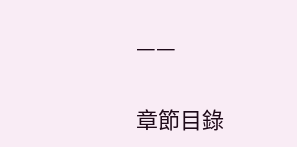——


章節目錄